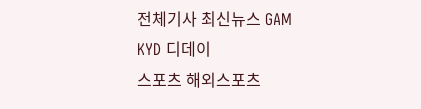전체기사 최신뉴스 GAM
KYD 디데이
스포츠 해외스포츠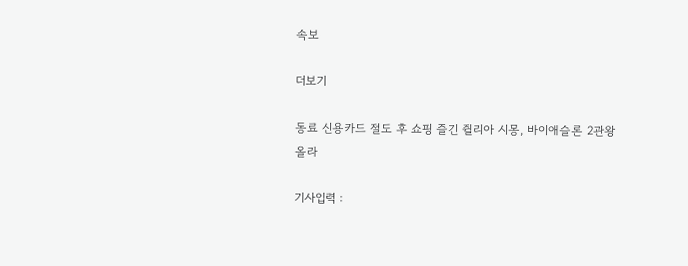속보

더보기

동료 신용카드 절도 후 쇼핑 즐긴 쥘리아 시몽, 바이애슬론 2관왕 올라

기사입력 :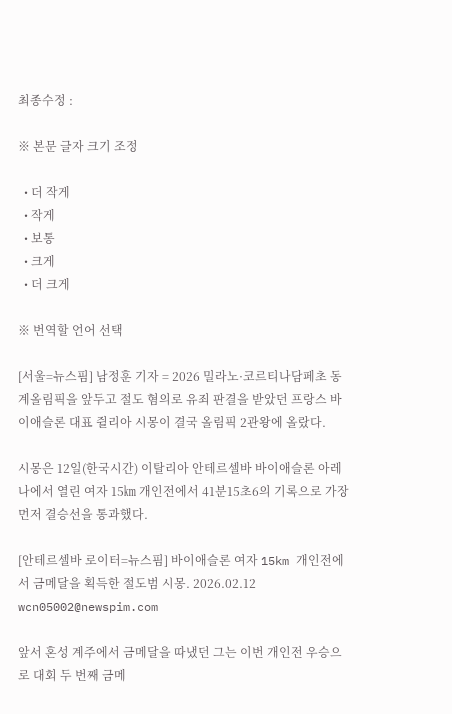최종수정 :

※ 본문 글자 크기 조정

  • 더 작게
  • 작게
  • 보통
  • 크게
  • 더 크게

※ 번역할 언어 선택

[서울=뉴스핌] 남정훈 기자 = 2026 밀라노·코르티나담페초 동계올림픽을 앞두고 절도 혐의로 유죄 판결을 받았던 프랑스 바이애슬론 대표 쥘리아 시몽이 결국 올림픽 2관왕에 올랐다.

시몽은 12일(한국시간) 이탈리아 안테르셀바 바이애슬론 아레나에서 열린 여자 15㎞ 개인전에서 41분15초6의 기록으로 가장 먼저 결승선을 통과했다.

[안테르셀바 로이터=뉴스핌] 바이애슬론 여자 15km 개인전에서 금메달을 획득한 절도범 시몽. 2026.02.12 wcn05002@newspim.com

앞서 혼성 계주에서 금메달을 따냈던 그는 이번 개인전 우승으로 대회 두 번째 금메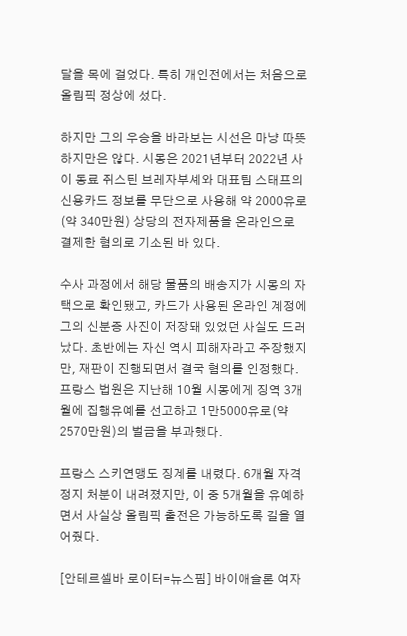달을 목에 걸었다. 특히 개인전에서는 처음으로 올림픽 정상에 섰다.

하지만 그의 우승을 바라보는 시선은 마냥 따뜻하지만은 않다. 시몽은 2021년부터 2022년 사이 동료 쥐스틴 브레자부셰와 대표팀 스태프의 신용카드 정보를 무단으로 사용해 약 2000유로(약 340만원) 상당의 전자제품을 온라인으로 결제한 혐의로 기소된 바 있다.

수사 과정에서 해당 물품의 배송지가 시몽의 자택으로 확인됐고, 카드가 사용된 온라인 계정에 그의 신분증 사진이 저장돼 있었던 사실도 드러났다. 초반에는 자신 역시 피해자라고 주장했지만, 재판이 진행되면서 결국 혐의를 인정했다. 프랑스 법원은 지난해 10월 시몽에게 징역 3개월에 집행유예를 선고하고 1만5000유로(약 2570만원)의 벌금을 부과했다.

프랑스 스키연맹도 징계를 내렸다. 6개월 자격 정지 처분이 내려졌지만, 이 중 5개월을 유예하면서 사실상 올림픽 출전은 가능하도록 길을 열어줬다.

[안테르셀바 로이터=뉴스핌] 바이애슬론 여자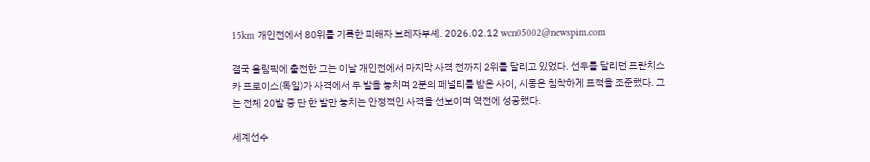15km 개인전에서 80위를 기록한 피해자 브레자부셰. 2026.02.12 wcn05002@newspim.com

결국 올림픽에 출전한 그는 이날 개인전에서 마지막 사격 전까지 2위를 달리고 있었다. 선두를 달리던 프란치스카 프로이스(독일)가 사격에서 두 발을 놓치며 2분의 페널티를 받은 사이, 시몽은 침착하게 표적을 조준했다. 그는 전체 20발 중 단 한 발만 놓치는 안정적인 사격을 선보이며 역전에 성공했다.

세계선수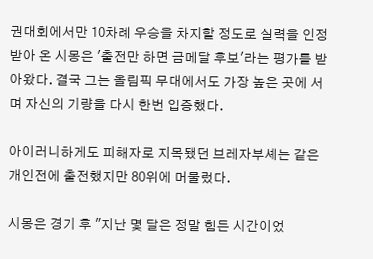권대회에서만 10차례 우승을 차지할 정도로 실력을 인정받아 온 시몽은 '출전만 하면 금메달 후보'라는 평가를 받아왔다. 결국 그는 올림픽 무대에서도 가장 높은 곳에 서며 자신의 기량을 다시 한번 입증했다.

아이러니하게도 피해자로 지목됐던 브레자부셰는 같은 개인전에 출전했지만 80위에 머물렀다.

시몽은 경기 후 "지난 몇 달은 정말 힘든 시간이었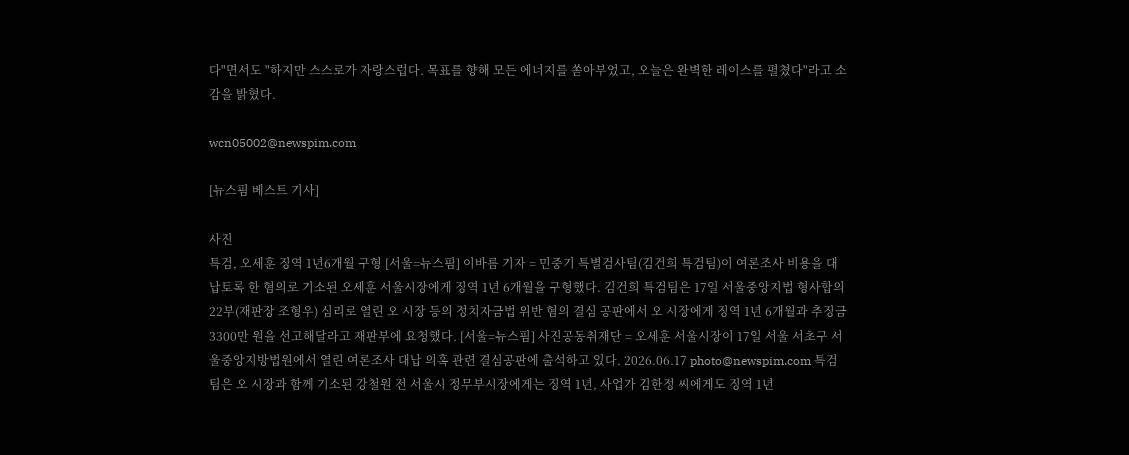다"면서도 "하지만 스스로가 자랑스럽다. 목표를 향해 모든 에너지를 쏟아부었고, 오늘은 완벽한 레이스를 펼쳤다"라고 소감을 밝혔다.

wcn05002@newspim.com

[뉴스핌 베스트 기사]

사진
특검, 오세훈 징역 1년6개월 구형 [서울=뉴스핌] 이바름 기자 = 민중기 특별검사팀(김건희 특검팀)이 여론조사 비용을 대납토록 한 혐의로 기소된 오세훈 서울시장에게 징역 1년 6개월을 구형했다. 김건희 특검팀은 17일 서울중앙지법 형사합의22부(재판장 조형우) 심리로 열린 오 시장 등의 정치자금법 위반 혐의 결심 공판에서 오 시장에게 징역 1년 6개월과 추징금 3300만 원을 선고해달라고 재판부에 요청했다. [서울=뉴스핌] 사진공동취재단 = 오세훈 서울시장이 17일 서울 서초구 서울중앙지방법원에서 열린 여론조사 대납 의혹 관련 결심공판에 출석하고 있다. 2026.06.17 photo@newspim.com 특검팀은 오 시장과 함께 기소된 강철원 전 서울시 정무부시장에게는 징역 1년, 사업가 김한정 씨에게도 징역 1년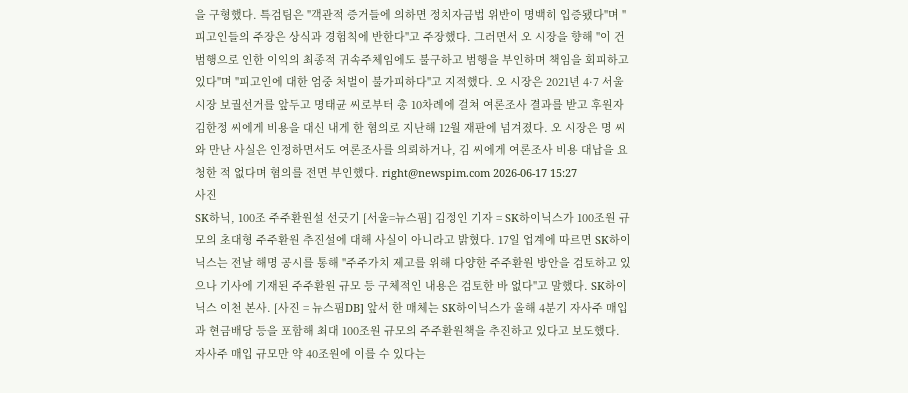을 구형했다. 특검팀은 "객관적 증거들에 의하면 정치자금법 위반이 명백히 입증됐다"며 "피고인들의 주장은 상식과 경험칙에 반한다"고 주장했다. 그러면서 오 시장을 향해 "이 건 범행으로 인한 이익의 최종적 귀속주체임에도 불구하고 범행을 부인하며 책임을 회피하고 있다"며 "피고인에 대한 엄중 처벌이 불가피하다"고 지적했다. 오 시장은 2021년 4·7 서울시장 보궐선거를 앞두고 명태균 씨로부터 총 10차례에 걸쳐 여론조사 결과를 받고 후원자 김한정 씨에게 비용을 대신 내게 한 혐의로 지난해 12월 재판에 넘겨졌다. 오 시장은 명 씨와 만난 사실은 인정하면서도 여론조사를 의뢰하거나, 김 씨에게 여론조사 비용 대납을 요청한 적 없다며 혐의를 전면 부인했다. right@newspim.com 2026-06-17 15:27
사진
SK하닉, 100조 주주환원설 선긋기 [서울=뉴스핌] 김정인 기자 = SK하이닉스가 100조원 규모의 초대형 주주환원 추진설에 대해 사실이 아니라고 밝혔다. 17일 업계에 따르면 SK하이닉스는 전날 해명 공시를 통해 "주주가치 제고를 위해 다양한 주주환원 방안을 검토하고 있으나 기사에 기재된 주주환원 규모 등 구체적인 내용은 검토한 바 없다"고 말했다. SK하이닉스 이천 본사. [사진 = 뉴스핌DB] 앞서 한 매체는 SK하이닉스가 올해 4분기 자사주 매입과 현금배당 등을 포함해 최대 100조원 규모의 주주환원책을 추진하고 있다고 보도했다. 자사주 매입 규모만 약 40조원에 이를 수 있다는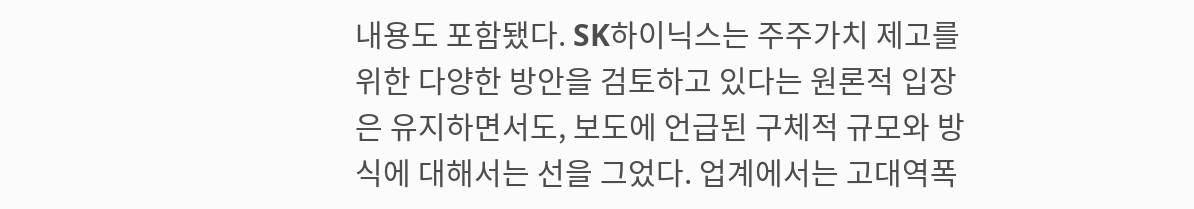내용도 포함됐다. SK하이닉스는 주주가치 제고를 위한 다양한 방안을 검토하고 있다는 원론적 입장은 유지하면서도, 보도에 언급된 구체적 규모와 방식에 대해서는 선을 그었다. 업계에서는 고대역폭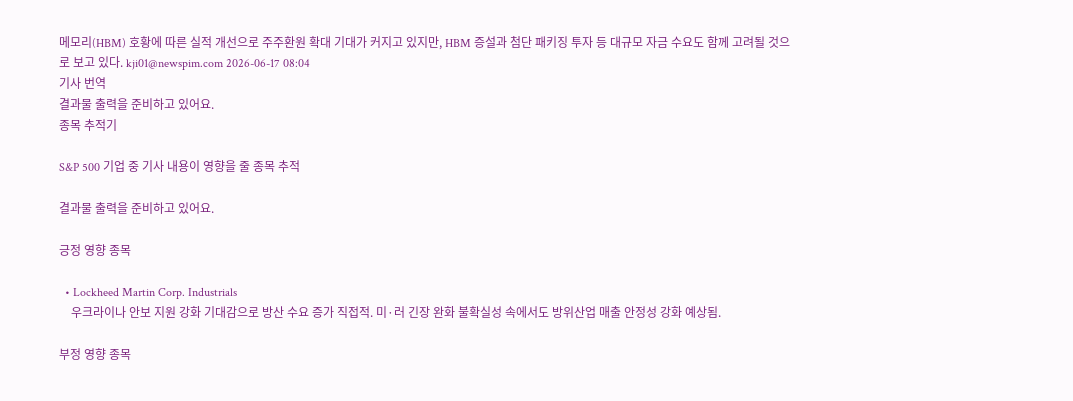메모리(HBM) 호황에 따른 실적 개선으로 주주환원 확대 기대가 커지고 있지만, HBM 증설과 첨단 패키징 투자 등 대규모 자금 수요도 함께 고려될 것으로 보고 있다. kji01@newspim.com 2026-06-17 08:04
기사 번역
결과물 출력을 준비하고 있어요.
종목 추적기

S&P 500 기업 중 기사 내용이 영향을 줄 종목 추적

결과물 출력을 준비하고 있어요.

긍정 영향 종목

  • Lockheed Martin Corp. Industrials
    우크라이나 안보 지원 강화 기대감으로 방산 수요 증가 직접적. 미·러 긴장 완화 불확실성 속에서도 방위산업 매출 안정성 강화 예상됨.

부정 영향 종목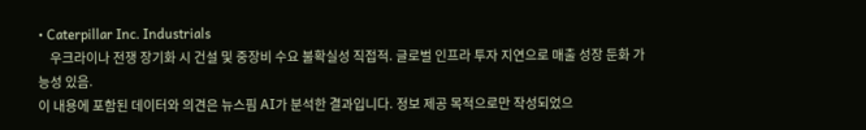• Caterpillar Inc. Industrials
    우크라이나 전쟁 장기화 시 건설 및 중장비 수요 불확실성 직접적. 글로벌 인프라 투자 지연으로 매출 성장 둔화 가능성 있음.
이 내용에 포함된 데이터와 의견은 뉴스핌 AI가 분석한 결과입니다. 정보 제공 목적으로만 작성되었으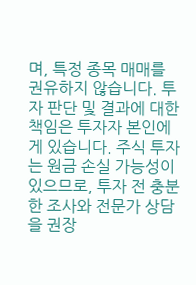며, 특정 종목 매매를 권유하지 않습니다. 투자 판단 및 결과에 대한 책임은 투자자 본인에게 있습니다. 주식 투자는 원금 손실 가능성이 있으므로, 투자 전 충분한 조사와 전문가 상담을 권장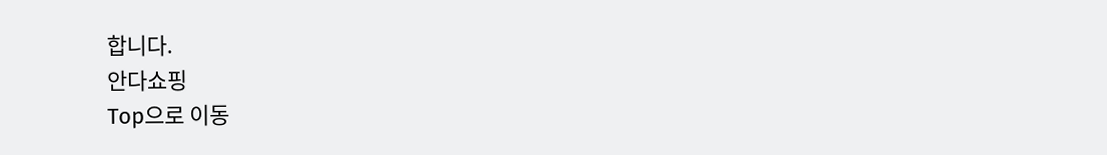합니다.
안다쇼핑
Top으로 이동